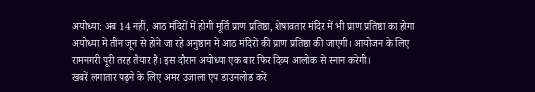अयोध्या: अब 14 नहीं, आठ मंदिरों में होगी मूर्ति प्राण प्रतिष्ठा, शेषावतार मंदिर में भी प्राण प्रतिष्ठा का होगा
अयोध्या में तीन जून से होने जा रहे अनुष्ठान में आठ मंदिरों की प्राण प्रतिष्ठा की जाएगी। आयोजन के लिए रामनगरी पूरी तरह तैयार है। इस दौरान अयोध्या एक बार फिर दिव्य आलोक से स्नान करेगी।
खबरें लगातार पढ़ने के लिए अमर उजाला एप डाउनलोड करें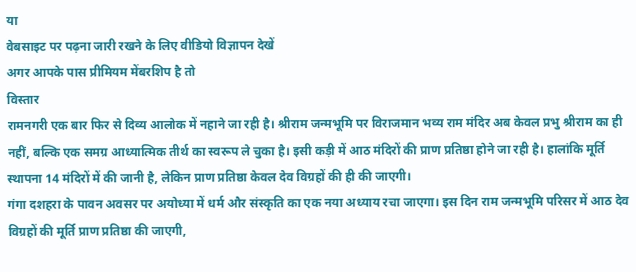या
वेबसाइट पर पढ़ना जारी रखने के लिए वीडियो विज्ञापन देखें
अगर आपके पास प्रीमियम मेंबरशिप है तो
विस्तार
रामनगरी एक बार फिर से दिव्य आलोक में नहाने जा रही है। श्रीराम जन्मभूमि पर विराजमान भव्य राम मंदिर अब केवल प्रभु श्रीराम का ही नहीं, बल्कि एक समग्र आध्यात्मिक तीर्थ का स्वरूप ले चुका है। इसी कड़ी में आठ मंदिरों की प्राण प्रतिष्ठा होने जा रही है। हालांकि मूर्ति स्थापना 14 मंदिरों में की जानी है, लेकिन प्राण प्रतिष्ठा केवल देव विग्रहों की ही की जाएगी।
गंगा दशहरा के पावन अवसर पर अयोध्या में धर्म और संस्कृति का एक नया अध्याय रचा जाएगा। इस दिन राम जन्मभूमि परिसर में आठ देव विग्रहों की मूर्ति प्राण प्रतिष्ठा की जाएगी,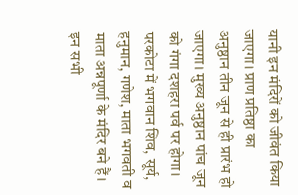यानी इन मंदिरों को जीवंत किया जाएगा। प्राण प्रतिष्ठा का अनुष्ठान तीन जून से ही प्रारंभ हो जाएगा। मुख्य अनुष्ठान पांच जून को गंगा दशहरा पर्व पर होगा। परकोटा में भगवान शिव, सूर्य, हनुमान, गणेश, माता भगवती व माता अन्नपूर्णा के मंदिर बने हैं। इन सभी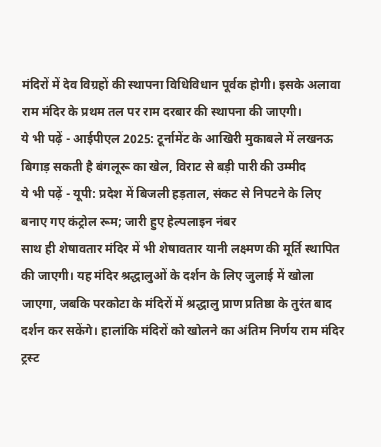मंदिरों में देव विग्रहों की स्थापना विधिविधान पूर्वक होगी। इसके अलावा राम मंदिर के प्रथम तल पर राम दरबार की स्थापना की जाएगी।
ये भी पढ़ें - आईपीएल 2025: टूर्नामेंट के आखिरी मुकाबले में लखनऊ बिगाड़ सकती है बंगलूरू का खेल, विराट से बड़ी पारी की उम्मीद
ये भी पढ़ें - यूपी: प्रदेश में बिजली हड़ताल, संकट से निपटने के लिए बनाए गए कंट्रोल रूम; जारी हुए हेल्पलाइन नंबर
साथ ही शेषावतार मंदिर में भी शेषावतार यानी लक्ष्मण की मूर्ति स्थापित की जाएगी। यह मंदिर श्रद्धालुओं के दर्शन के लिए जुलाई में खोला जाएगा, जबकि परकोटा के मंदिरों में श्रद्धालु प्राण प्रतिष्ठा के तुरंत बाद दर्शन कर सकेंगे। हालांकि मंदिरों को खोलने का अंतिम निर्णय राम मंदिर ट्रस्ट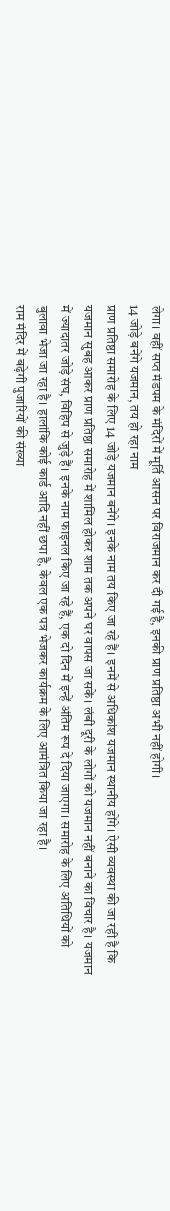लेगा। वहीं सप्त मंडपम के मंदिरों में मूर्ति आसन पर विराजमान कर दी गई है, इनकी प्राण प्रतिष्ठा अभी नहीं होगी।
14 जोड़े बनेंगे यजमान, तय हो रहा नाम
प्राण प्रतिष्ठा समारोह के लिए 14 जोड़े यजमान बनेंगे। इनके नाम तय किए जा रहे हैं। इनमें से अधिकांश यजमान स्थानीय होंगे। ऐसी व्यवस्था की जा रही है कि यजमान सुबह आकर प्राण प्रतिष्ठा समारोह में शामिल होकर शाम तक अपने घर वापस जा सकें। लंबी दूरी के लोगों को यजमान नहीं बनाने का विचार है। यजमान में ज्यादातर जोड़े संघ, विहिप से जुड़े हैं। इनके नाम फाइनल किए जा रहे हैं, एक दो दिन में इन्हें अंतिम रूप दे दिया जाएगा। समारोह के लिए अतिथियों को बुलावा भेजा जा रहा है। हालांकि कोई कार्ड आदि नहीं छपा है, केवल एक पत्र भेजकर कार्यक्रम के लिए आमंत्रित किया जा रहा है।
राम मंदिर में बढ़ेगी पुजारियों की संख्या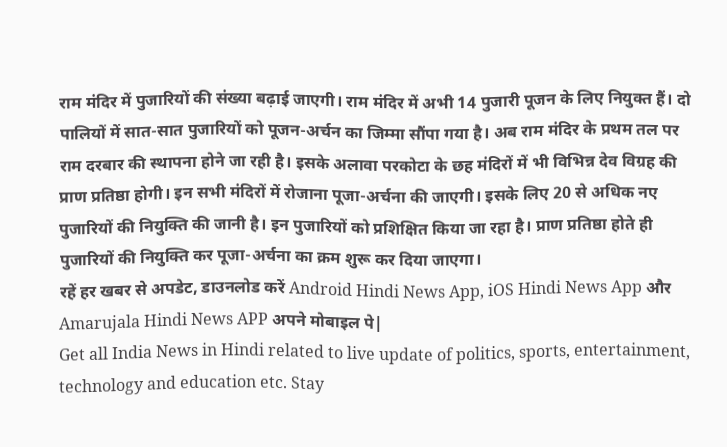राम मंदिर में पुजारियों की संख्या बढ़ाई जाएगी। राम मंदिर में अभी 14 पुजारी पूजन के लिए नियुक्त हैं। दो पालियों में सात-सात पुजारियों को पूजन-अर्चन का जिम्मा सौंपा गया है। अब राम मंदिर के प्रथम तल पर राम दरबार की स्थापना होने जा रही है। इसके अलावा परकोटा के छह मंदिरों में भी विभिन्न देव विग्रह की प्राण प्रतिष्ठा होगी। इन सभी मंदिरों में रोजाना पूजा-अर्चना की जाएगी। इसके लिए 20 से अधिक नए पुजारियों की नियुक्ति की जानी है। इन पुजारियों को प्रशिक्षित किया जा रहा है। प्राण प्रतिष्ठा होते ही पुजारियों की नियुक्ति कर पूजा-अर्चना का क्रम शुरू कर दिया जाएगा।
रहें हर खबर से अपडेट, डाउनलोड करें Android Hindi News App, iOS Hindi News App और Amarujala Hindi News APP अपने मोबाइल पे|
Get all India News in Hindi related to live update of politics, sports, entertainment, technology and education etc. Stay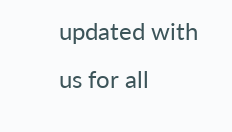updated with us for all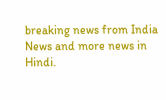breaking news from India News and more news in Hindi.